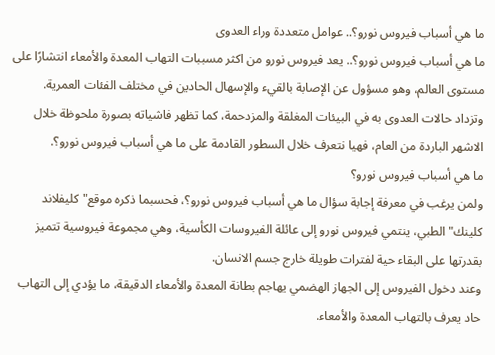ما هي أسباب فيروس نورو؟.. عوامل متعددة وراء العدوى
ما هي أسباب فيروس نورو؟.. يعد فيروس نورو من اكثر مسببات التهاب المعدة والأمعاء انتشارًا على مستوى العالم، وهو مسؤول عن الإصابة بالقيء والإسهال الحادين في مختلف الفئات العمرية.
وتزداد حالات العدوى به في البيئات المغلقة والمزدحمة، كما تظهر فاشياته بصورة ملحوظة خلال الاشهر الباردة من العام، فهيا نتعرف خلال السطور القادمة على ما هي أسباب فيروس نورو؟.
ما هي أسباب فيروس نورو؟
ولمن يرغب في معرفة إجابة سؤال ما هي أسباب فيروس نورو؟، فحسبما ذكره موقع"كليفلاند كلينك" الطبي، ينتمي فيروس نورو إلى عائلة الفيروسات الكأسية، وهي مجموعة فيروسية تتميز بقدرتها على البقاء حية لفترات طويلة خارج جسم الانسان.
وعند دخول الفيروس إلى الجهاز الهضمي يهاجم بطانة المعدة والأمعاء الدقيقة، ما يؤدي إلى التهاب حاد يعرف بالتهاب المعدة والأمعاء.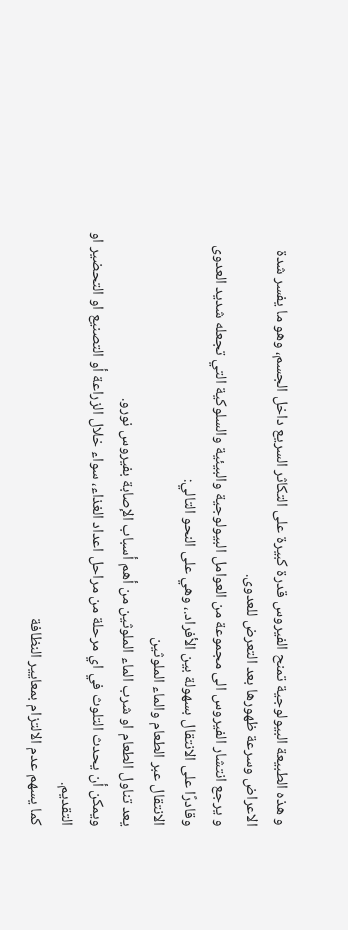و هذه الطبيعة البيولوجية تمنح الفيروس قدرة كبيرة على التكاثر السريع داخل الجسم، وهو ما يفسر شدة الاعراض وسرعة ظهورها بعد التعرض للعدوى.
و يرجع انتشار الفيروس الى مجموعة من العوامل البيولوجية والبيئية والسلوكية التي تجعله شديد العدوى وقادرًا على الانتقال بسهولة بين الأفراد.، وهي على النحو التالي:
الانتقال عبر الطعام والماء الملوثين
يعد تناول الطعام او شرب الماء الملوثين من أهم أسباب الإصابة بفيروس نورو.
ويمكن أن يحدث التلوث في اي مرحلة من مراحل اعداد الغذاء، سواء خلال الزراعة أو التصنيع او التحضير او التقديم.
كما يسهم عدم الالتزام بمعايير النظافة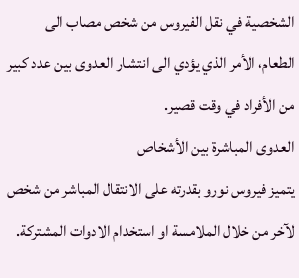الشخصية في نقل الفيروس من شخص مصاب الى الطعام، الأمر الذي يؤدي الى انتشار العدوى بين عدد كبير من الأفراد في وقت قصير.
العدوى المباشرة بين الأشخاص
يتميز فيروس نورو بقدرته على الانتقال المباشر من شخص لآخر من خلال الملامسة او استخدام الادوات المشتركة.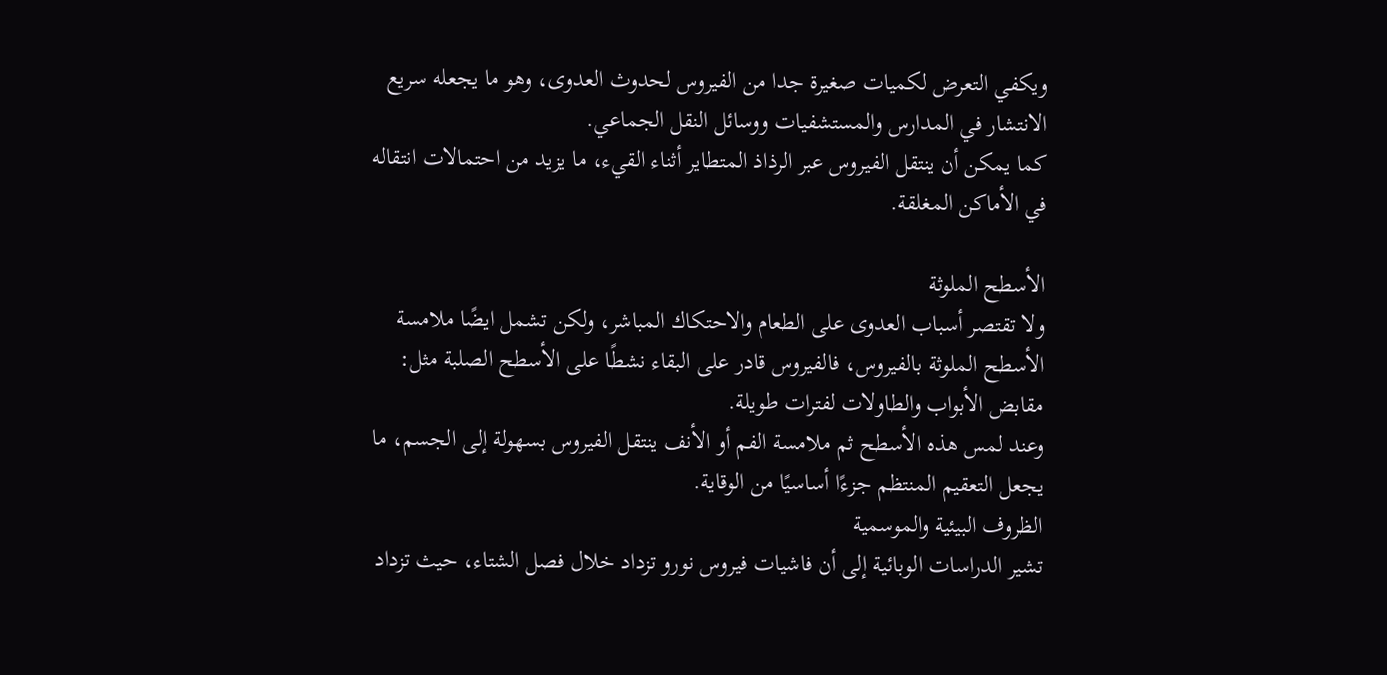ويكفي التعرض لكميات صغيرة جدا من الفيروس لحدوث العدوى، وهو ما يجعله سريع الانتشار في المدارس والمستشفيات ووسائل النقل الجماعي.
كما يمكن أن ينتقل الفيروس عبر الرذاذ المتطاير أثناء القيء، ما يزيد من احتمالات انتقاله في الأماكن المغلقة.

الأسطح الملوثة
ولا تقتصر أسباب العدوى على الطعام والاحتكاك المباشر، ولكن تشمل ايضًا ملامسة الأسطح الملوثة بالفيروس، فالفيروس قادر على البقاء نشطًا على الأسطح الصلبة مثل: مقابض الأبواب والطاولات لفترات طويلة.
وعند لمس هذه الأسطح ثم ملامسة الفم أو الأنف ينتقل الفيروس بسهولة إلى الجسم، ما يجعل التعقيم المنتظم جزءًا أساسيًا من الوقاية.
الظروف البيئية والموسمية
تشير الدراسات الوبائية إلى أن فاشيات فيروس نورو تزداد خلال فصل الشتاء، حيث تزداد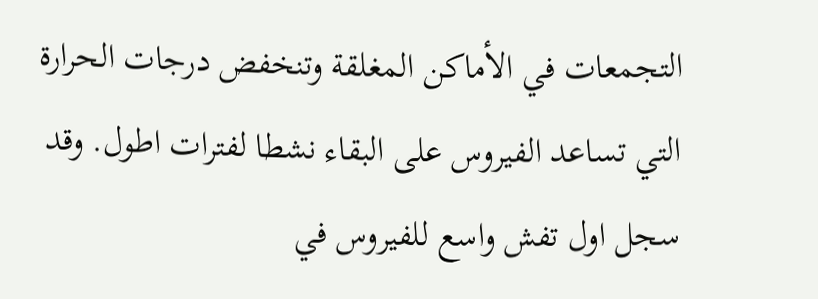التجمعات في الأماكن المغلقة وتنخفض درجات الحرارة التي تساعد الفيروس على البقاء نشطا لفترات اطول. وقد سجل اول تفش واسع للفيروس في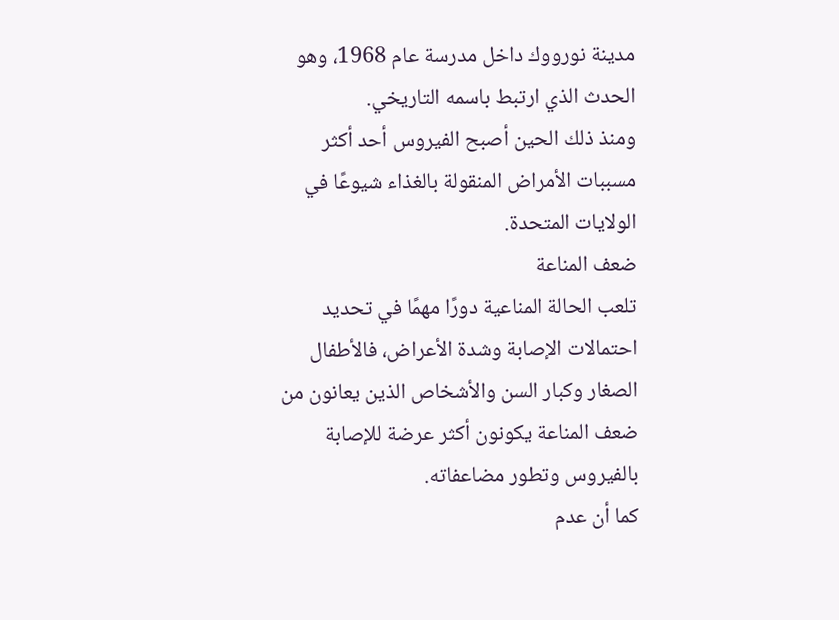مدينة نورووك داخل مدرسة عام 1968، وهو الحدث الذي ارتبط باسمه التاريخي.
ومنذ ذلك الحين أصبح الفيروس أحد أكثر مسببات الأمراض المنقولة بالغذاء شيوعًا في الولايات المتحدة.
ضعف المناعة
تلعب الحالة المناعية دورًا مهمًا في تحديد احتمالات الإصابة وشدة الأعراض، فالأطفال الصغار وكبار السن والأشخاص الذين يعانون من ضعف المناعة يكونون أكثر عرضة للإصابة بالفيروس وتطور مضاعفاته.
كما أن عدم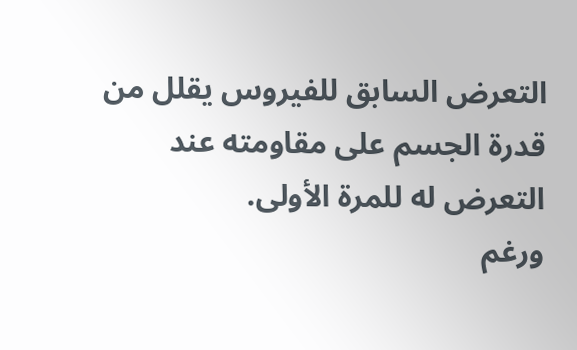التعرض السابق للفيروس يقلل من قدرة الجسم على مقاومته عند التعرض له للمرة الأولى.
ورغم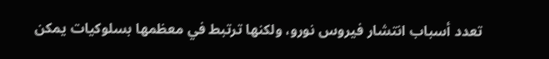تعدد أسباب انتشار فيروس نورو، ولكنها ترتبط في معظمها بسلوكيات يمكن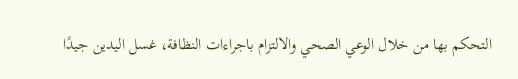التحكم بها من خلال الوعي الصحي والالتزام باجراءات النظافة، غسل اليدين جيدًا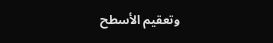وتعقيم الأسطح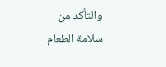والتأكد من سلامة الطعام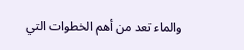والماء تعد من أهم الخطوات التي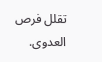تقلل فرص العدوى.